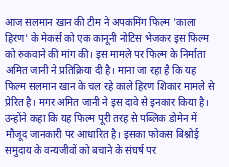आज सलमान खान की टीम ने अपकमिंग फिल्म 'काला हिरण' के मेकर्स को एक कानूनी नोटिस भेजकर इस फिल्म को रुकवाने की मांग की। इस मामले पर फिल्म के निर्माता अमित जानी ने प्रतिक्रिया दी है। माना जा रहा है कि यह फिल्म सलमान खान के चल रहे काले हिरण शिकार मामले से प्रेरित है। मगर अमित जानी ने इस दावे से इनकार किया है। उन्होंने कहा कि यह फिल्म पूरी तरह से पब्लिक डोमेन में मौजूद जानकारी पर आधारित है। इसका फोकस बिश्नोई समुदाय के वन्यजीवों को बचाने के संघर्ष पर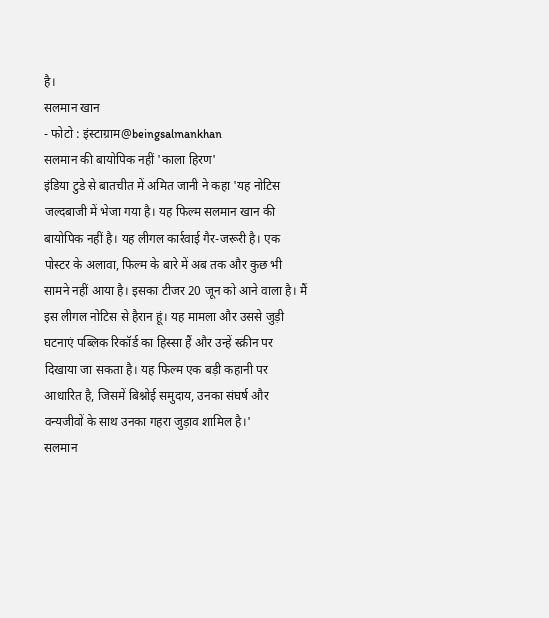है।
सलमान खान
- फोटो : इंस्टाग्राम@beingsalmankhan
सलमान की बायोपिक नहीं 'काला हिरण'
इंडिया टुडे से बातचीत में अमित जानी ने कहा 'यह नोटिस जल्दबाजी में भेजा गया है। यह फिल्म सलमान खान की बायोपिक नहीं है। यह लीगल कार्रवाई गैर-जरूरी है। एक पोस्टर के अलावा, फिल्म के बारे में अब तक और कुछ भी सामने नहीं आया है। इसका टीजर 20 जून को आने वाला है। मैं इस लीगल नोटिस से हैरान हूं। यह मामला और उससे जुड़ी घटनाएं पब्लिक रिकॉर्ड का हिस्सा हैं और उन्हें स्क्रीन पर दिखाया जा सकता है। यह फिल्म एक बड़ी कहानी पर आधारित है, जिसमें बिश्नोई समुदाय, उनका संघर्ष और वन्यजीवों के साथ उनका गहरा जुड़ाव शामिल है।'
सलमान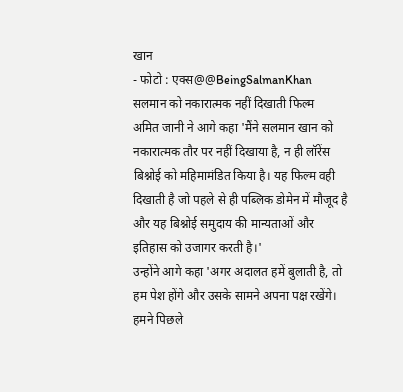खान
- फोटो : एक्स@@BeingSalmanKhan
सलमान को नकारात्मक नहीं दिखाती फिल्म
अमित जानी ने आगे कहा 'मैंने सलमान खान को नकारात्मक तौर पर नहीं दिखाया है, न ही लॉरेंस बिश्नोई को महिमामंडित किया है। यह फिल्म वही दिखाती है जो पहले से ही पब्लिक डोमेन में मौजूद है और यह बिश्नोई समुदाय की मान्यताओं और इतिहास को उजागर करती है।'
उन्होंने आगे कहा 'अगर अदालत हमें बुलाती है, तो हम पेश होंगे और उसके सामने अपना पक्ष रखेंगे। हमने पिछले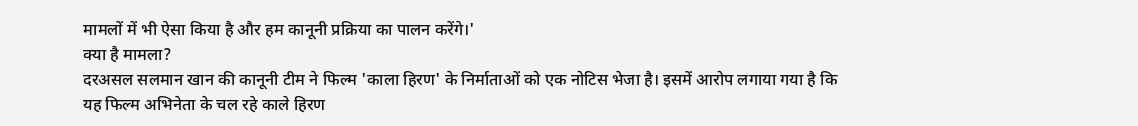मामलों में भी ऐसा किया है और हम कानूनी प्रक्रिया का पालन करेंगे।'
क्या है मामला?
दरअसल सलमान खान की कानूनी टीम ने फिल्म 'काला हिरण' के निर्माताओं को एक नोटिस भेजा है। इसमें आरोप लगाया गया है कि यह फिल्म अभिनेता के चल रहे काले हिरण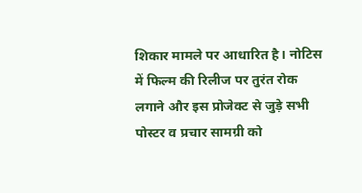शिकार मामले पर आधारित है। नोटिस में फिल्म की रिलीज पर तुरंत रोक लगाने और इस प्रोजेक्ट से जुड़े सभी पोस्टर व प्रचार सामग्री को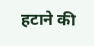हटाने की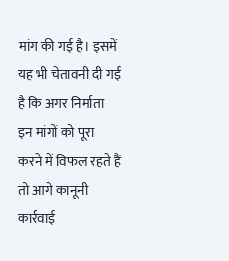मांग की गई है। इसमें यह भी चेतावनी दी गई है कि अगर निर्माता इन मांगों को पूरा करने में विफल रहते हैं तो आगे कानूनी कार्रवाई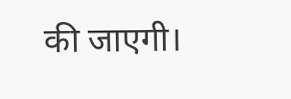की जाएगी।